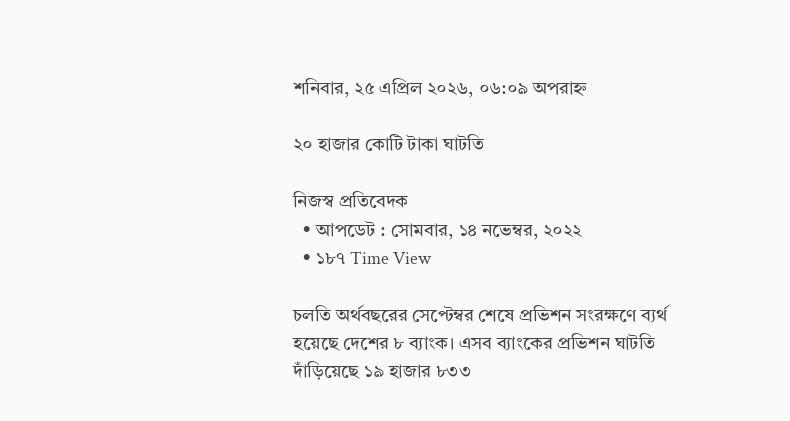শনিবার, ২৫ এপ্রিল ২০২৬, ০৬:০৯ অপরাহ্ন

২০ হাজার কোটি টাকা ঘাটতি

নিজস্ব প্রতিবেদক
  • আপডেট : সোমবার, ১৪ নভেম্বর, ২০২২
  • ১৮৭ Time View

চলতি অর্থবছরের সেপ্টেম্বর শেষে প্রভিশন সংরক্ষণে ব্যর্থ হয়েছে দেশের ৮ ব্যাংক। এসব ব্যাংকের প্রভিশন ঘাটতি দাঁড়িয়েছে ১৯ হাজার ৮৩৩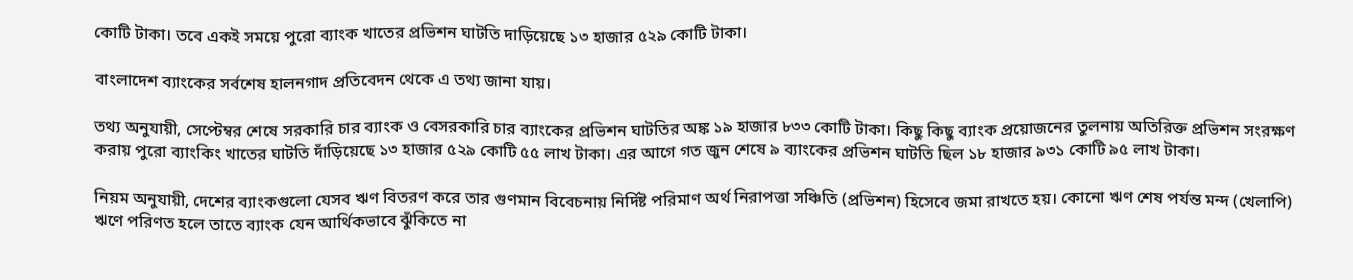কোটি টাকা। তবে একই সময়ে পুরো ব্যাংক খাতের প্রভিশন ঘাটতি দাড়িয়েছে ১৩ হাজার ৫২৯ কোটি টাকা।

বাংলাদেশ ব্যাংকের সর্বশেষ হালনগাদ প্রতিবেদন থেকে এ তথ্য জানা যায়।

তথ্য অনুযায়ী, সেপ্টেম্বর শেষে সরকারি চার ব্যাংক ও বেসরকারি চার ব্যাংকের প্রভিশন ঘাটতির অঙ্ক ১৯ হাজার ৮৩৩ কোটি টাকা। কিছু কিছু ব্যাংক প্রয়োজনের তুলনায় অতিরিক্ত প্রভিশন সংরক্ষণ করায় পুরো ব্যাংকিং খাতের ঘাটতি দাঁড়িয়েছে ১৩ হাজার ৫২৯ কোটি ৫৫ লাখ টাকা। এর আগে গত জুন শেষে ৯ ব্যাংকের প্রভিশন ঘাটতি ছিল ১৮ হাজার ৯৩১ কোটি ৯৫ লাখ টাকা।

নিয়ম অনুযায়ী, দেশের ব্যাংকগুলো যেসব ঋণ বিতরণ করে তার গুণমান বিবেচনায় নির্দিষ্ট পরিমাণ অর্থ নিরাপত্তা সঞ্চিতি (প্রভিশন) হিসেবে জমা রাখতে হয়। কোনো ঋণ শেষ পর্যন্ত মন্দ (খেলাপি) ঋণে পরিণত হলে তাতে ব্যাংক যেন আর্থিকভাবে ঝুঁকিতে না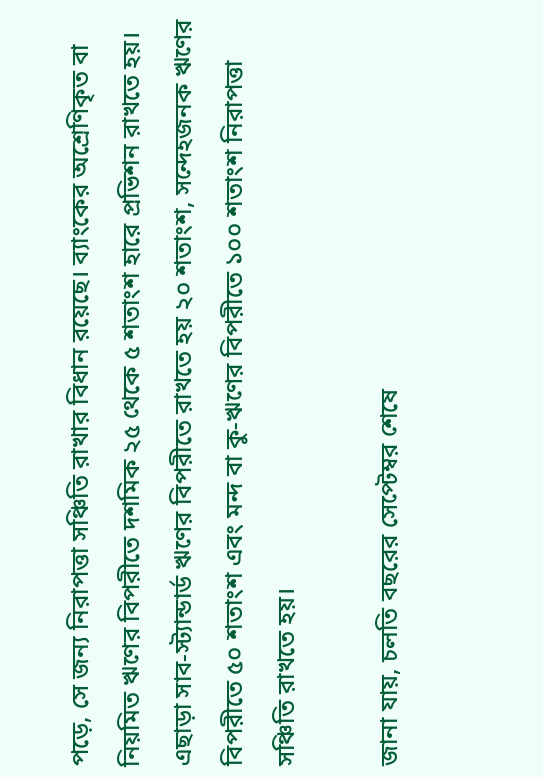পড়ে, সে জন্য নিরাপত্তা সঞ্চিতি রাখার বিধান রয়েছে। ব্যাংকের অশ্রেণিকৃত বা নিয়মিত ঋণের বিপরীতে দশমিক ২৫ থেকে ৫ শতাংশ হারে প্রভিশন রাখতে হয়। এছাড়া সাব-স্ট্যান্ডার্ড ঋণের বিপরীতে রাখতে হয় ২০ শতাংশ, সন্দেহজনক ঋণের বিপরীতে ৫০ শতাংশ এবং মন্দ বা কু-ঋণের বিপরীতে ১০০ শতাংশ নিরাপত্তা সঞ্চিতি রাখতে হয়।

জানা যায়, চলতি বছরের সেপ্টেম্বর শেষে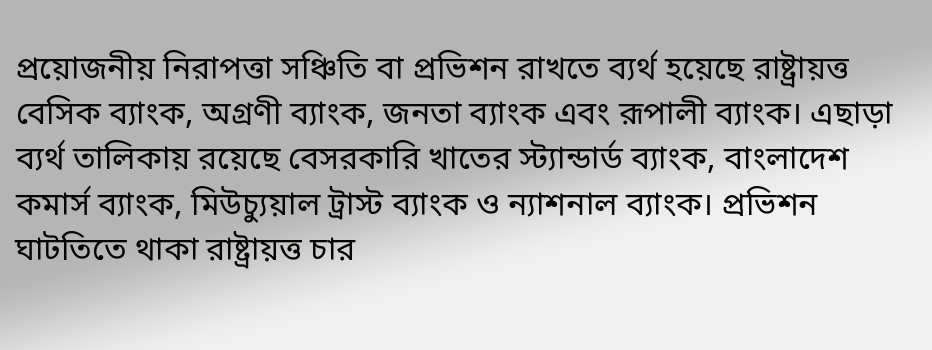প্রয়োজনীয় নিরাপত্তা সঞ্চিতি বা প্রভিশন রাখতে ব্যর্থ হয়েছে রাষ্ট্রায়ত্ত বেসিক ব্যাংক, অগ্রণী ব্যাংক, জনতা ব্যাংক এবং রূপালী ব্যাংক। এছাড়া ব্যর্থ তালিকায় রয়েছে বেসরকারি খাতের স্ট্যান্ডার্ড ব্যাংক, বাংলাদেশ কমার্স ব্যাংক, মিউচ্যুয়াল ট্রাস্ট ব্যাংক ও ন্যাশনাল ব্যাংক। প্রভিশন ঘাটতিতে থাকা রাষ্ট্রায়ত্ত চার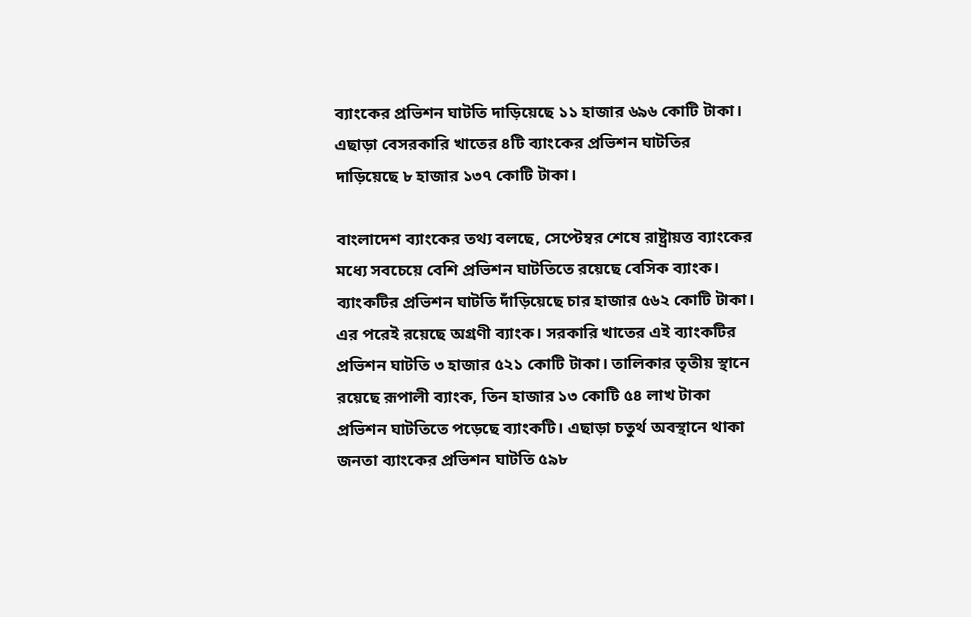ব্যাংকের প্রভিশন ঘাটতি দাড়িয়েছে ১১ হাজার ৬৯৬ কোটি টাকা। এছাড়া বেসরকারি খাতের ৪টি ব্যাংকের প্রভিশন ঘাটতির দাড়িয়েছে ৮ হাজার ১৩৭ কোটি টাকা।

বাংলাদেশ ব্যাংকের তথ্য বলছে, সেপ্টেম্বর শেষে রাষ্ট্রায়ত্ত ব্যাংকের মধ্যে সবচেয়ে বেশি প্রভিশন ঘাটতিতে রয়েছে বেসিক ব্যাংক। ব্যাংকটির প্রভিশন ঘাটতি দাঁড়িয়েছে চার হাজার ৫৬২ কোটি টাকা। এর পরেই রয়েছে অগ্রণী ব্যাংক। সরকারি খাতের এই ব্যাংকটির প্রভিশন ঘাটতি ৩ হাজার ৫২১ কোটি টাকা। তালিকার তৃতীয় স্থানে রয়েছে রূপালী ব্যাংক, তিন হাজার ১৩ কোটি ৫৪ লাখ টাকা প্রভিশন ঘাটতিতে পড়েছে ব্যাংকটি। এছাড়া চতুর্থ অবস্থানে থাকা জনতা ব্যাংকের প্রভিশন ঘাটতি ৫৯৮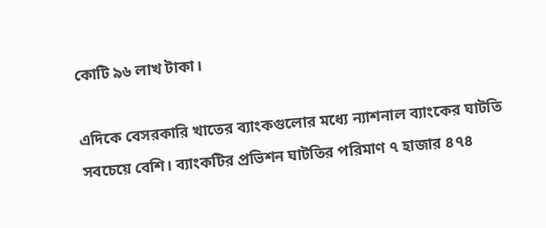কোটি ৯৬ লাখ টাকা।

এদিকে বেসরকারি খাতের ব্যাংকগুলোর মধ্যে ন্যাশনাল ব্যাংকের ঘাটতি সবচেয়ে বেশি। ব্যাংকটির প্রভিশন ঘাটতির পরিমাণ ৭ হাজার ৪৭৪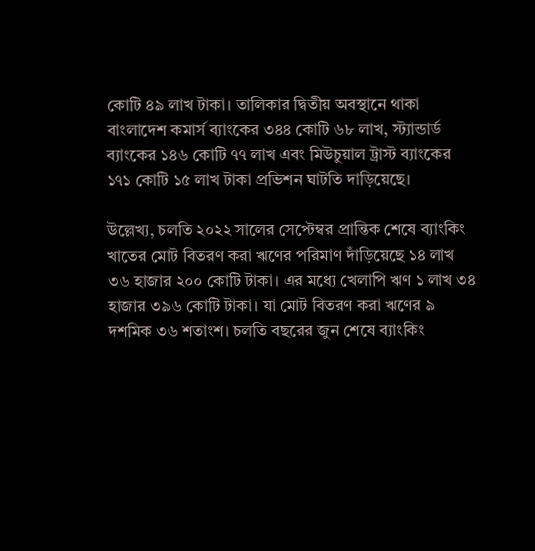কোটি ৪৯ লাখ টাকা। তালিকার দ্বিতীয় অবস্থানে থাকা বাংলাদেশ কমার্স ব্যাংকের ৩৪৪ কোটি ৬৮ লাখ, স্ট্যান্ডার্ড ব্যাংকের ১৪৬ কোটি ৭৭ লাখ এবং মিউচুয়াল ট্রাস্ট ব্যাংকের ১৭১ কোটি ১৫ লাখ টাকা প্রভিশন ঘাটতি দাড়িয়েছে।

উল্লেখ্য, চলতি ২০২২ সালের সেপ্টেম্বর প্রান্তিক শেষে ব্যাংকিং খাতের মোট বিতরণ করা ঋণের পরিমাণ দাঁড়িয়েছে ১৪ লাখ ৩৬ হাজার ২০০ কোটি টাকা। এর মধ্যে খেলাপি ঋণ ১ লাখ ৩৪ হাজার ৩৯৬ কোটি টাকা। যা মোট বিতরণ করা ঋণের ৯ দশমিক ৩৬ শতাংশ। চলতি বছরের জুন শেষে ব্যাংকিং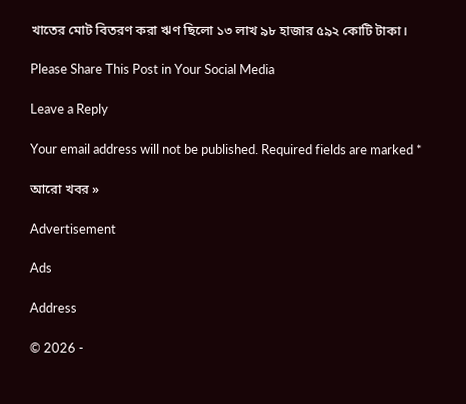খাতের মোট বিতরণ করা ঋণ ছিলো ১৩ লাখ ৯৮ হাজার ৫৯২ কোটি টাকা।

Please Share This Post in Your Social Media

Leave a Reply

Your email address will not be published. Required fields are marked *

আরো খবর »

Advertisement

Ads

Address

© 2026 -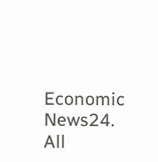Economic News24. All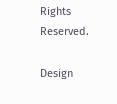Rights Reserved.

Design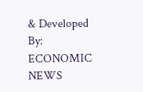& Developed By: ECONOMIC NEWS